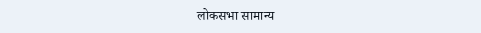लोकसभा सामान्य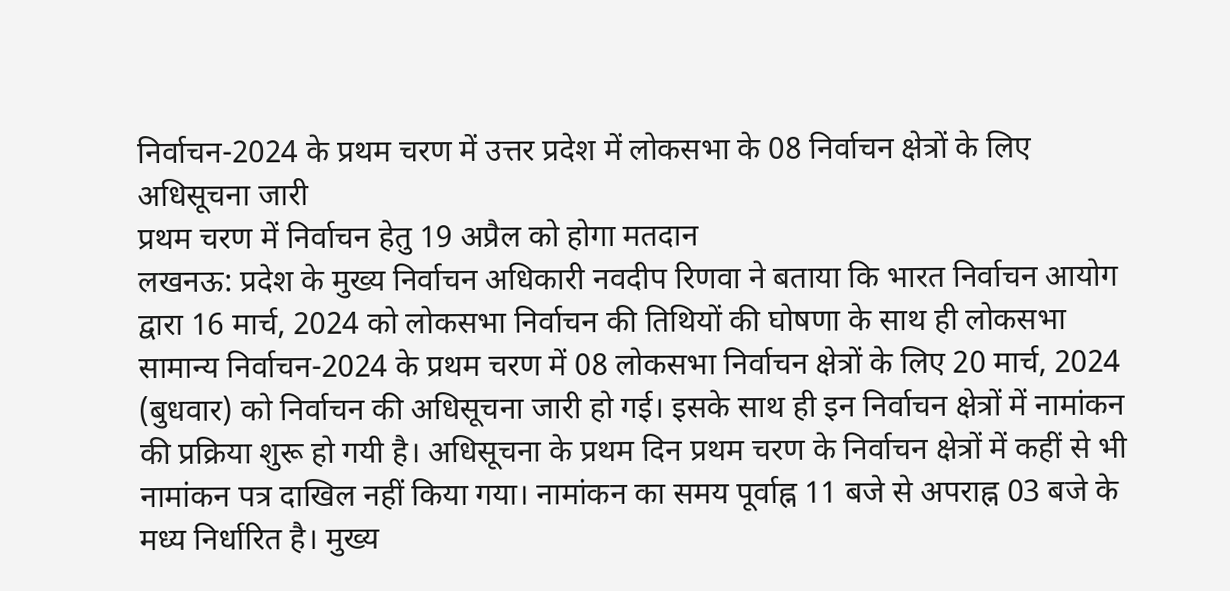निर्वाचन-2024 के प्रथम चरण में उत्तर प्रदेश में लोकसभा के 08 निर्वाचन क्षेत्रों के लिए अधिसूचना जारी
प्रथम चरण में निर्वाचन हेतु 19 अप्रैल को होगा मतदान
लखनऊ: प्रदेश के मुख्य निर्वाचन अधिकारी नवदीप रिणवा ने बताया कि भारत निर्वाचन आयोग द्वारा 16 मार्च, 2024 को लोकसभा निर्वाचन की तिथियों की घोषणा के साथ ही लोकसभा सामान्य निर्वाचन-2024 के प्रथम चरण में 08 लोकसभा निर्वाचन क्षेत्रों के लिए 20 मार्च, 2024 (बुधवार) को निर्वाचन की अधिसूचना जारी हो गई। इसके साथ ही इन निर्वाचन क्षेत्रों में नामांकन की प्रक्रिया शुरू हो गयी है। अधिसूचना के प्रथम दिन प्रथम चरण के निर्वाचन क्षेत्रों में कहीं से भी नामांकन पत्र दाखिल नहीं किया गया। नामांकन का समय पूर्वाह्न 11 बजे से अपराह्न 03 बजे के मध्य निर्धारित है। मुख्य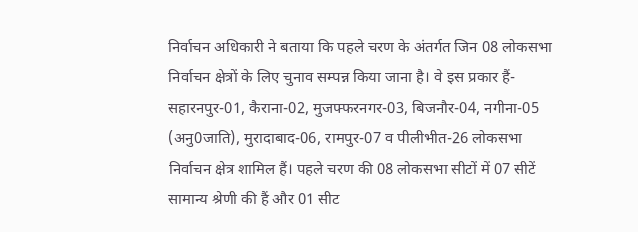निर्वाचन अधिकारी ने बताया कि पहले चरण के अंतर्गत जिन 08 लोकसभा निर्वाचन क्षेत्रों के लिए चुनाव सम्पन्न किया जाना है। वे इस प्रकार हैं-सहारनपुर-01, कैराना-02, मुजफ्फरनगर-03, बिजनौर-04, नगीना-05 (अनु0जाति), मुरादाबाद-06, रामपुर-07 व पीलीभीत-26 लोकसभा निर्वाचन क्षेत्र शामिल हैं। पहले चरण की 08 लोकसभा सीटों में 07 सीटें सामान्य श्रेणी की हैं और 01 सीट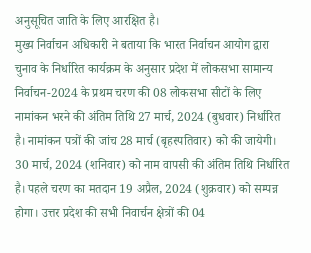अनुसूचित जाति के लिए आरक्षित है।
मुख्य निर्वाचन अधिकारी ने बताया कि भारत निर्वाचन आयोग द्वारा चुनाव के निर्धारित कार्यक्रम के अनुसार प्रदेश में लोकसभा सामान्य निर्वाचन-2024 के प्रथम चरण की 08 लोकसभा सीटों के लिए नामांकन भरने की अंतिम तिथि 27 मार्च, 2024 (बुधवार) निर्धारित है। नामांकन पत्रों की जांच 28 मार्च (बृहस्पतिवार) को की जायेगी। 30 मार्च, 2024 (शनिवार) को नाम वापसी की अंतिम तिथि निर्धारित है। पहले चरण का मतदान 19 अप्रैल, 2024 (शुक्रवार) को सम्पन्न होगा। उत्तर प्रदेश की सभी निवार्चन क्षेत्रों की 04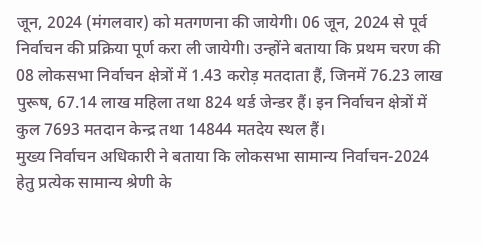जून, 2024 (मंगलवार) को मतगणना की जायेगी। 06 जून, 2024 से पूर्व निर्वाचन की प्रक्रिया पूर्ण करा ली जायेगी। उन्होंने बताया कि प्रथम चरण की 08 लोकसभा निर्वाचन क्षेत्रों में 1.43 करोड़ मतदाता हैं, जिनमें 76.23 लाख पुरूष, 67.14 लाख महिला तथा 824 थर्ड जेन्डर हैं। इन निर्वाचन क्षेत्रों में कुल 7693 मतदान केन्द्र तथा 14844 मतदेय स्थल हैं।
मुख्य निर्वाचन अधिकारी ने बताया कि लोकसभा सामान्य निर्वाचन-2024 हेतु प्रत्येक सामान्य श्रेणी के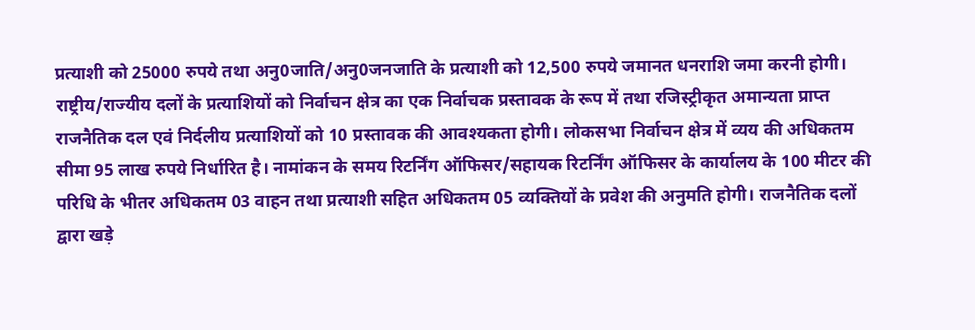प्रत्याशी को 25000 रुपये तथा अनु0जाति/अनु0जनजाति के प्रत्याशी को 12,500 रुपये जमानत धनराशि जमा करनी होगी। राष्ट्रीय/राज्यीय दलों के प्रत्याशियों को निर्वाचन क्षेत्र का एक निर्वाचक प्रस्तावक के रूप में तथा रजिस्ट्रीकृत अमान्यता प्राप्त राजनैतिक दल एवं निर्दलीय प्रत्याशियों को 10 प्रस्तावक की आवश्यकता होगी। लोकसभा निर्वाचन क्षेत्र में व्यय की अधिकतम सीमा 95 लाख रुपये निर्धारित है। नामांकन के समय रिटर्निंग ऑफिसर/सहायक रिटर्निंग ऑफिसर के कार्यालय के 100 मीटर की परिधि के भीतर अधिकतम 03 वाहन तथा प्रत्याशी सहित अधिकतम 05 व्यक्तियों के प्रवेश की अनुमति होगी। राजनैतिक दलों द्वारा खड़े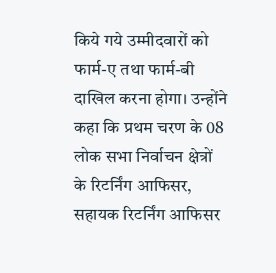किये गये उम्मीदवारों को फार्म-ए तथा फार्म-बी दाखिल करना होगा। उन्होंने कहा कि प्रथम चरण के 08 लोक सभा निर्वाचन क्षेत्रों के रिटर्निंग आफिसर, सहायक रिटर्निंग आफिसर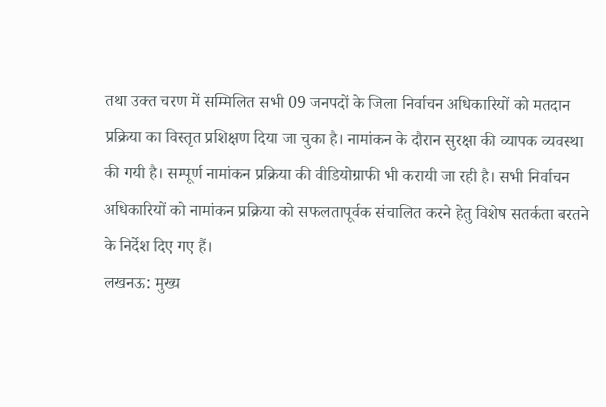तथा उक्त चरण में सम्मिलित सभी 09 जनपदों के जिला निर्वाचन अधिकारियों को मतदान प्रक्रिया का विस्तृत प्रशिक्षण दिया जा चुका है। नामांकन के दौरान सुरक्षा की व्यापक व्यवस्था की गयी है। सम्पूर्ण नामांकन प्रक्रिया की वीडियोग्राफी भी करायी जा रही है। सभी निर्वाचन अधिकारियों को नामांकन प्रक्रिया को सफलतापूर्वक संचालित करने हेतु विशेष सतर्कता बरतने के निर्देश दिए गए हैं।
लखनऊ: मुख्य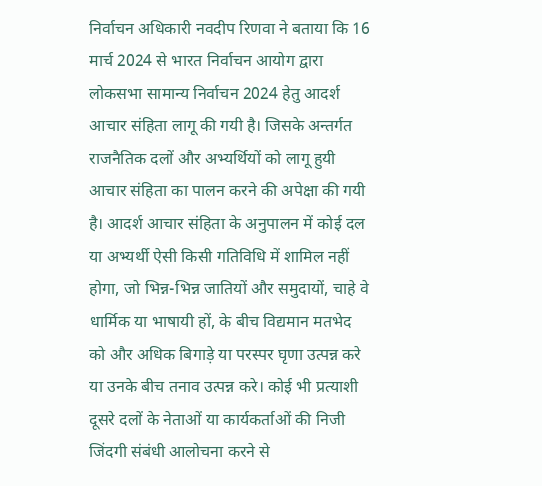निर्वाचन अधिकारी नवदीप रिणवा ने बताया कि 16 मार्च 2024 से भारत निर्वाचन आयोग द्वारा लोकसभा सामान्य निर्वाचन 2024 हेतु आदर्श आचार संहिता लागू की गयी है। जिसके अन्तर्गत राजनैतिक दलों और अभ्यर्थियों को लागू हुयी आचार संहिता का पालन करने की अपेक्षा की गयी है। आदर्श आचार संहिता के अनुपालन में कोई दल या अभ्यर्थी ऐसी किसी गतिविधि में शामिल नहीं होगा, जो भिन्न-भिन्न जातियों और समुदायों, चाहे वे धार्मिक या भाषायी हों, के बीच विद्यमान मतभेद को और अधिक बिगाड़े या परस्पर घृणा उत्पन्न करे या उनके बीच तनाव उत्पन्न करे। कोई भी प्रत्याशी दूसरे दलों के नेताओं या कार्यकर्ताओं की निजी जिंदगी संबंधी आलोचना करने से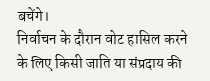बचेंगे।
निर्वाचन के दौरान वोट हासिल करने के लिए किसी जाति या संप्रदाय की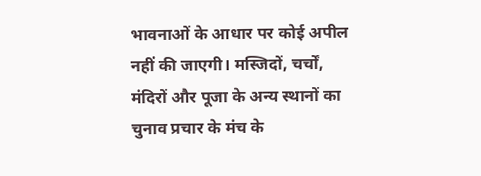भावनाओं के आधार पर कोई अपील नहीं की जाएगी। मस्जिदों, चर्चों, मंदिरों और पूजा के अन्य स्थानों का चुनाव प्रचार के मंच के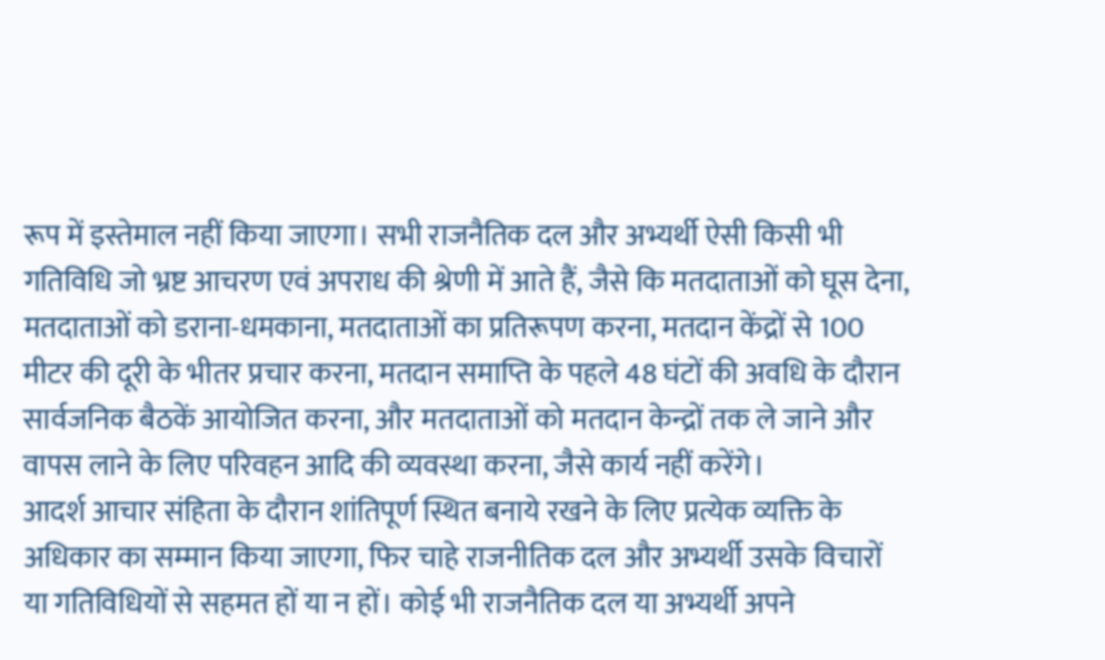रूप में इस्तेमाल नहीं किया जाएगा। सभी राजनैतिक दल और अभ्यर्थी ऐसी किसी भी गतिविधि जो भ्रष्ट आचरण एवं अपराध की श्रेणी में आते हैं, जैसे कि मतदाताओं को घूस देना, मतदाताओं को डराना-धमकाना, मतदाताओं का प्रतिरूपण करना, मतदान केंद्रों से 100 मीटर की दूरी के भीतर प्रचार करना, मतदान समाप्ति के पहले 48 घंटों की अवधि के दौरान सार्वजनिक बैठकें आयोजित करना, और मतदाताओं को मतदान केन्द्रों तक ले जाने और वापस लाने के लिए परिवहन आदि की व्यवस्था करना, जैसे कार्य नहीं करेंगे।
आदर्श आचार संहिता के दौरान शांतिपूर्ण स्थित बनाये रखने के लिए प्रत्येक व्यक्ति के अधिकार का सम्मान किया जाएगा, फिर चाहे राजनीतिक दल और अभ्यर्थी उसके विचारों या गतिविधियों से सहमत हों या न हों। कोई भी राजनैतिक दल या अभ्यर्थी अपने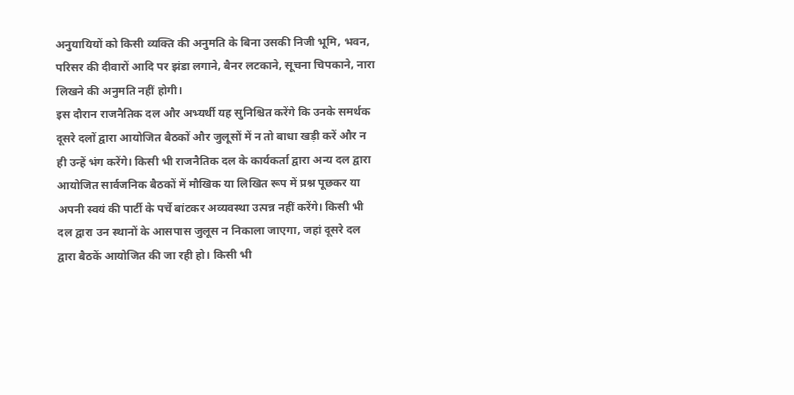अनुयायियों को किसी व्यक्ति की अनुमति के बिना उसकी निजी भूमि, भवन, परिसर की दीवारों आदि पर झंडा लगाने, बैनर लटकाने, सूचना चिपकाने, नारा लिखने की अनुमति नहीं होगी।
इस दौरान राजनैतिक दल और अभ्यर्थी यह सुनिश्चित करेंगे कि उनके समर्थक दूसरे दलों द्वारा आयोजित बैठकों और जुलूसों में न तो बाधा खड़ी करें और न ही उन्हें भंग करेंगे। किसी भी राजनैतिक दल के कार्यकर्ता द्वारा अन्य दल द्वारा आयोजित सार्वजनिक बैठकों में मौखिक या लिखित रूप में प्रश्न पूछकर या अपनी स्वयं की पार्टी के पर्चे बांटकर अव्यवस्था उत्पन्न नहीं करेंगे। किसी भी दल द्वारा उन स्थानों के आसपास जुलूस न निकाला जाएगा, जहां दूसरे दल द्वारा बैठकें आयोजित की जा रही हो। किसी भी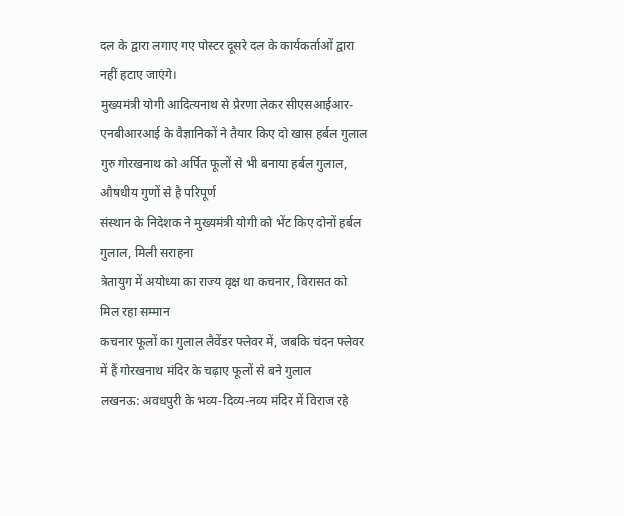दल के द्वारा लगाए गए पोस्टर दूसरे दल के कार्यकर्ताओं द्वारा नहीं हटाए जाएंगे।
मुख्यमंत्री योगी आदित्यनाथ से प्रेरणा लेकर सीएसआईआर-एनबीआरआई के वैज्ञानिकों ने तैयार किए दो खास हर्बल गुलाल
गुरु गोरखनाथ को अर्पित फूलों से भी बनाया हर्बल गुलाल, औषधीय गुणों से है परिपूर्ण
संस्थान के निदेशक ने मुख्यमंत्री योगी को भेंट किए दोनों हर्बल गुलाल, मिली सराहना
त्रेतायुग में अयोध्या का राज्य वृक्ष था कचनार, विरासत को मिल रहा सम्मान
कचनार फूलों का गुलाल लैवेंडर फ्लेवर में, जबकि चंदन फ्लेवर में हैं गोरखनाथ मंदिर के चढ़ाए फूलों से बने गुलाल
लखनऊ: अवधपुरी के भव्य-दिव्य-नव्य मंदिर में विराज रहे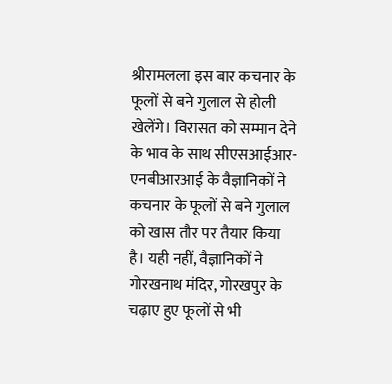श्रीरामलला इस बार कचनार के फूलों से बने गुलाल से होली खेलेंगे। विरासत को सम्मान देने के भाव के साथ सीएसआईआर-एनबीआरआई के वैज्ञानिकों ने कचनार के फूलों से बने गुलाल को खास तौर पर तैयार किया है। यही नहीं, वैज्ञानिकों ने गोरखनाथ मंदिर, गोरखपुर के चढ़ाए हुए फूलों से भी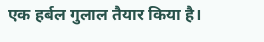एक हर्बल गुलाल तैयार किया है।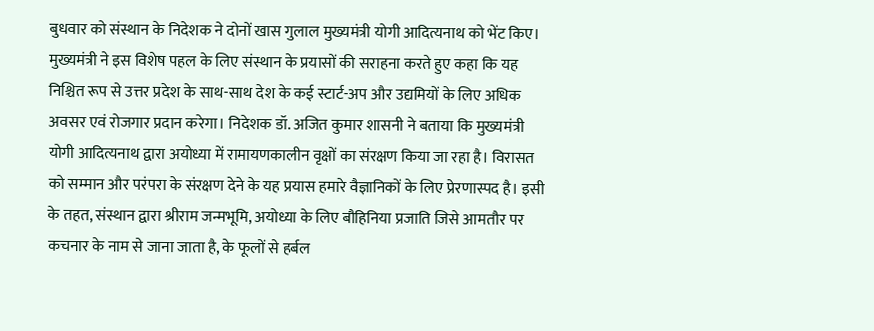बुधवार को संस्थान के निदेशक ने दोनों खास गुलाल मुख्यमंत्री योगी आदित्यनाथ को भेंट किए। मुख्यमंत्री ने इस विशेष पहल के लिए संस्थान के प्रयासों की सराहना करते हुए कहा कि यह निश्चित रूप से उत्तर प्रदेश के साथ-साथ देश के कई स्टार्ट-अप और उद्यमियों के लिए अधिक अवसर एवं रोजगार प्रदान करेगा। निदेशक डॉ. अजित कुमार शासनी ने बताया कि मुख्यमंत्री योगी आदित्यनाथ द्वारा अयोध्या में रामायणकालीन वृक्षों का संरक्षण किया जा रहा है। विरासत को सम्मान और परंपरा के संरक्षण देने के यह प्रयास हमारे वैज्ञानिकों के लिए प्रेरणास्पद है। इसी के तहत, संस्थान द्वारा श्रीराम जन्मभूमि, अयोध्या के लिए बौहिनिया प्रजाति जिसे आमतौर पर कचनार के नाम से जाना जाता है, के फूलों से हर्बल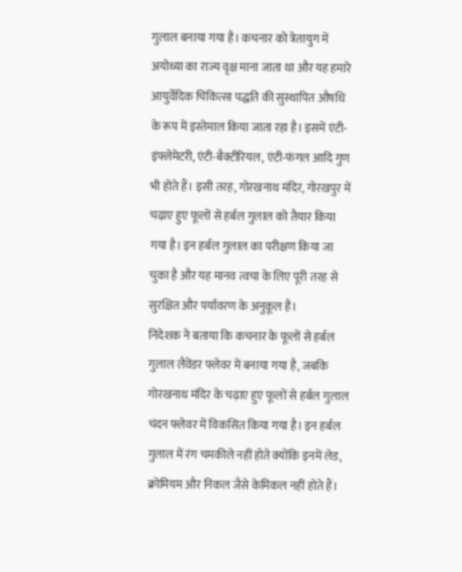गुलाल बनाया गया है। कचनार को त्रेतायुग में अयोध्या का राज्य वृक्ष माना जाता था और यह हमारे आयुर्वेदिक चिकित्सा पद्धति की सुस्थापित औषधि के रूप में इस्तेमाल किया जाता रहा है। इसमें एंटी-इंफ्लेमेटरी, एंटी-बैक्टीरियल, एंटी-फंगल आदि गुण भी होते हैं। इसी तरह, गोरखनाथ मंदिर, गोरखपुर में चढ़ाए हुए फूलों से हर्बल गुलाल को तैयार किया गया है। इन हर्बल गुलाल का परीक्षण किया जा चुका है और यह मानव त्वचा के लिए पूरी तरह से सुरक्षित और पर्यावरण के अनुकूल है।
निदेशक ने बताया कि कचनार के फूलों से हर्बल गुलाल लैवेंडर फ्लेवर में बनाया गया है, जबकि गोरखनाथ मंदिर के चढ़ाए हुए फूलों से हर्बल गुलाल चंदन फ्लेवर में विकसित किया गया है। इन हर्बल गुलाल में रंग चमकीले नहीं होते क्योंकि इनमें लेड, क्रोमियम और निकल जैसे केमिकल नहीं होते हैं।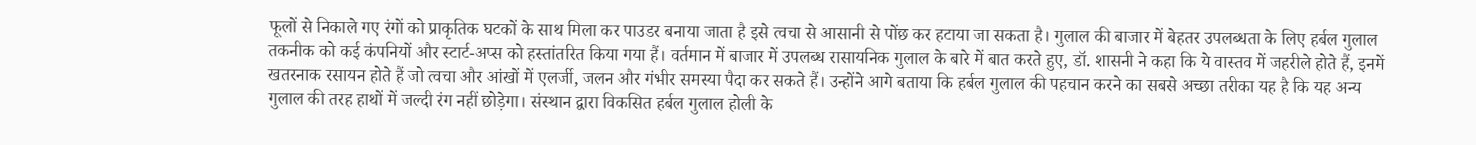फूलों से निकाले गए रंगों को प्राकृतिक घटकों के साथ मिला कर पाउडर बनाया जाता है इसे त्वचा से आसानी से पोंछ कर हटाया जा सकता है। गुलाल की बाजार में बेहतर उपलब्धता के लिए हर्बल गुलाल तकनीक को कई कंपनियों और स्टार्ट-अप्स को हस्तांतरित किया गया हैं। वर्तमान में बाजार में उपलब्ध रासायनिक गुलाल के बारे में बात करते हुए, डॉ. शासनी ने कहा कि ये वास्तव में जहरीले होते हैं, इनमें खतरनाक रसायन होते हैं जो त्वचा और आंखों में एलर्जी, जलन और गंभीर समस्या पैदा कर सकते हैं। उन्होंने आगे बताया कि हर्बल गुलाल की पहचान करने का सबसे अच्छा तरीका यह है कि यह अन्य गुलाल की तरह हाथों में जल्दी रंग नहीं छोड़ेगा। संस्थान द्वारा विकसित हर्बल गुलाल होली के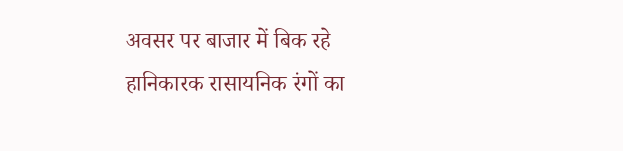अवसर पर बाजार में बिक रहे हानिकारक रासायनिक रंगों का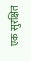एक सुरक्षित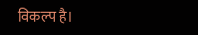विकल्प है।